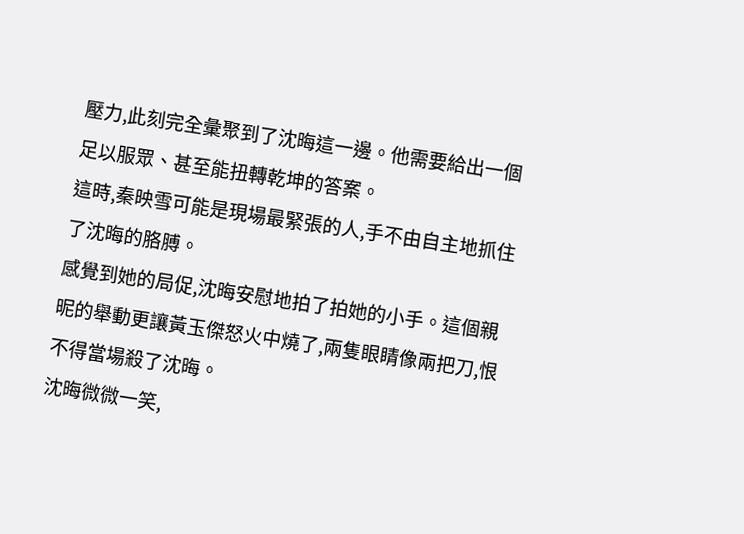壓力,此刻完全彙聚到了沈晦這一邊。他需要給出一個足以服眾、甚至能扭轉乾坤的答案。
這時,秦映雪可能是現場最緊張的人,手不由自主地抓住了沈晦的胳膊。
感覺到她的局促,沈晦安慰地拍了拍她的小手。這個親昵的舉動更讓黃玉傑怒火中燒了,兩隻眼睛像兩把刀,恨不得當場殺了沈晦。
沈晦微微一笑,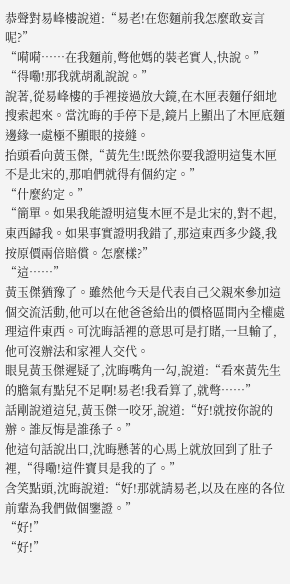恭聲對易峰樓說道:“易老!在您麵前我怎麼敢妄言呢?”
“嗬嗬……在我麵前,彆他媽的裝老實人,快說。”
“得嘞!那我就胡亂說說。”
說著,從易峰樓的手裡接過放大鏡,在木匣表麵仔細地搜索起來。當沈晦的手停下是,鏡片上顯出了木匣底麵邊緣一處極不顯眼的接縫。
抬頭看向黃玉傑,“黃先生!既然你要我證明這隻木匣不是北宋的,那咱們就得有個約定。”
“什麼約定。”
“簡單。如果我能證明這隻木匣不是北宋的,對不起,東西歸我。如果事實證明我錯了,那這東西多少錢,我按原價兩倍賠償。怎麼樣?”
“這……”
黃玉傑猶豫了。雖然他今天是代表自己父親來參加這個交流活動,他可以在他爸爸給出的價格區間內全權處理這件東西。可沈晦話裡的意思可是打賭,一旦輸了,他可沒辦法和家裡人交代。
眼見黃玉傑遲疑了,沈晦嘴角一勾,說道:“看來黃先生的膽氣有點兒不足啊!易老!我看算了,就彆……”
話剛說道這兒,黃玉傑一咬牙,說道:“好!就按你說的辦。誰反悔是誰孫子。”
他這句話說出口,沈晦懸著的心馬上就放回到了肚子裡,“得嘞!這件寶貝是我的了。”
含笑點頭,沈晦說道:“好!那就請易老,以及在座的各位前輩為我們做個鑒證。”
“好!”
“好!”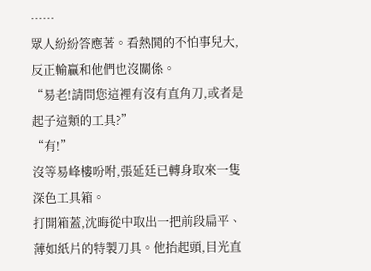……
眾人紛紛答應著。看熱鬨的不怕事兒大,反正輸贏和他們也沒關係。
“易老!請問您這裡有沒有直角刀,或者是起子這類的工具?”
“有!”
沒等易峰樓吩咐,張延廷已轉身取來一隻深色工具箱。
打開箱蓋,沈晦從中取出一把前段扁平、薄如紙片的特製刀具。他抬起頭,目光直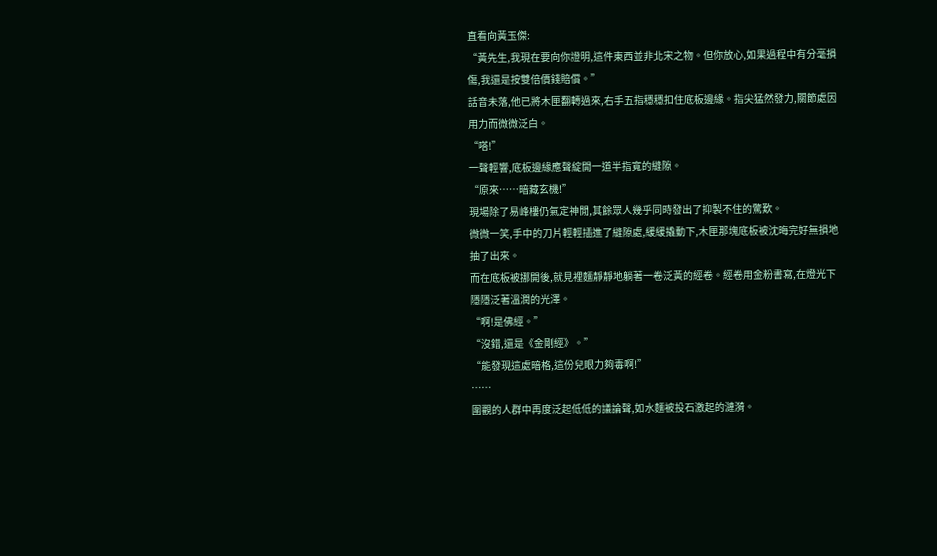直看向黃玉傑:
“黃先生,我現在要向你證明,這件東西並非北宋之物。但你放心,如果過程中有分毫損傷,我還是按雙倍價錢賠償。”
話音未落,他已將木匣翻轉過來,右手五指穩穩扣住底板邊緣。指尖猛然發力,關節處因用力而微微泛白。
“嗒!”
一聲輕響,底板邊緣應聲綻開一道半指寬的縫隙。
“原來……暗藏玄機!”
現場除了易峰樓仍氣定神閒,其餘眾人幾乎同時發出了抑製不住的驚歎。
微微一笑,手中的刀片輕輕插進了縫隙處,緩緩撬動下,木匣那塊底板被沈晦完好無損地抽了出來。
而在底板被挪開後,就見裡麵靜靜地躺著一卷泛黃的經卷。經卷用金粉書寫,在燈光下隱隱泛著溫潤的光澤。
“啊!是佛經。”
“沒錯,還是《金剛經》。”
“能發現這處暗格,這份兒眼力夠毒啊!”
……
圍觀的人群中再度泛起低低的議論聲,如水麵被投石激起的漣漪。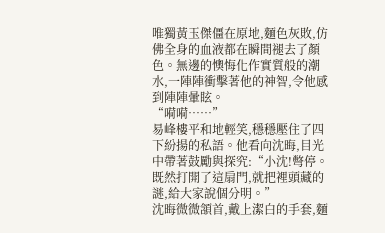唯獨黃玉傑僵在原地,麵色灰敗,仿佛全身的血液都在瞬間褪去了顏色。無邊的懊悔化作實質般的潮水,一陣陣衝擊著他的神智,令他感到陣陣暈眩。
“嗬嗬……”
易峰樓平和地輕笑,穩穩壓住了四下紛揚的私語。他看向沈晦,目光中帶著鼓勵與探究:“小沈!彆停。既然打開了這扇門,就把裡頭藏的謎,給大家說個分明。”
沈晦微微頷首,戴上潔白的手套,麵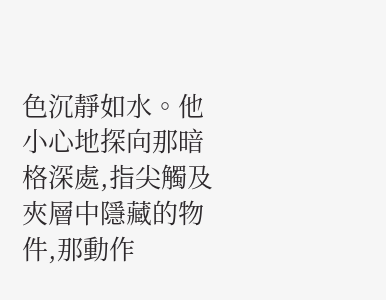色沉靜如水。他小心地探向那暗格深處,指尖觸及夾層中隱藏的物件,那動作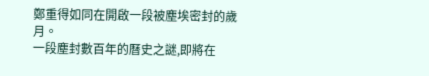鄭重得如同在開啟一段被塵埃密封的歲月。
一段塵封數百年的曆史之謎,即將在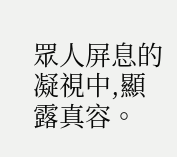眾人屏息的凝視中,顯露真容。